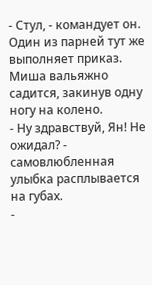- Стул, - командует он.
Один из парней тут же выполняет приказ. Миша вальяжно садится, закинув одну ногу на колено.
- Ну здравствуй, Ян! Не ожидал? - самовлюбленная улыбка расплывается на губах.
-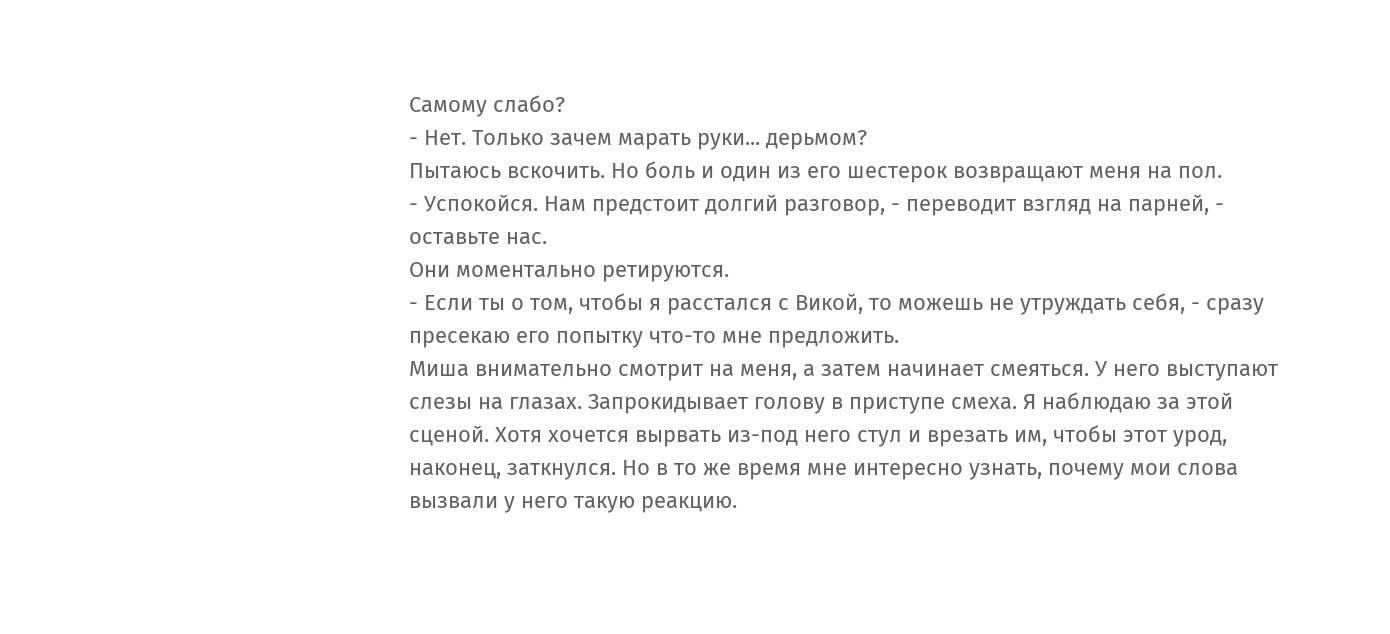Самому слабо?
- Нет. Только зачем марать руки... дерьмом?
Пытаюсь вскочить. Но боль и один из его шестерок возвращают меня на пол.
- Успокойся. Нам предстоит долгий разговор, - переводит взгляд на парней, - оставьте нас.
Они моментально ретируются.
- Если ты о том, чтобы я расстался с Викой, то можешь не утруждать себя, - сразу пресекаю его попытку что-то мне предложить.
Миша внимательно смотрит на меня, а затем начинает смеяться. У него выступают слезы на глазах. Запрокидывает голову в приступе смеха. Я наблюдаю за этой сценой. Хотя хочется вырвать из-под него стул и врезать им, чтобы этот урод, наконец, заткнулся. Но в то же время мне интересно узнать, почему мои слова вызвали у него такую реакцию.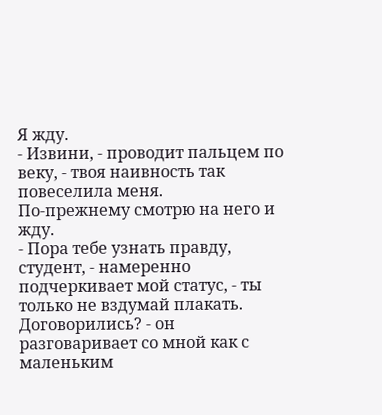Я жду.
- Извини, - проводит пальцем по веку, - твоя наивность так повеселила меня.
По-прежнему смотрю на него и жду.
- Пора тебе узнать правду, студент, - намеренно подчеркивает мой статус, - ты только не вздумай плакать. Договорились? - он разговаривает со мной как с маленьким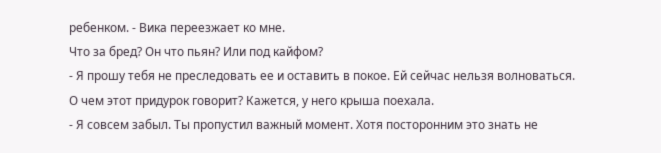ребенком. - Вика переезжает ко мне.
Что за бред? Он что пьян? Или под кайфом?
- Я прошу тебя не преследовать ее и оставить в покое. Ей сейчас нельзя волноваться.
О чем этот придурок говорит? Кажется, у него крыша поехала.
- Я совсем забыл. Ты пропустил важный момент. Хотя посторонним это знать не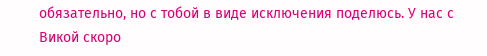обязательно, но с тобой в виде исключения поделюсь. У нас с Викой скоро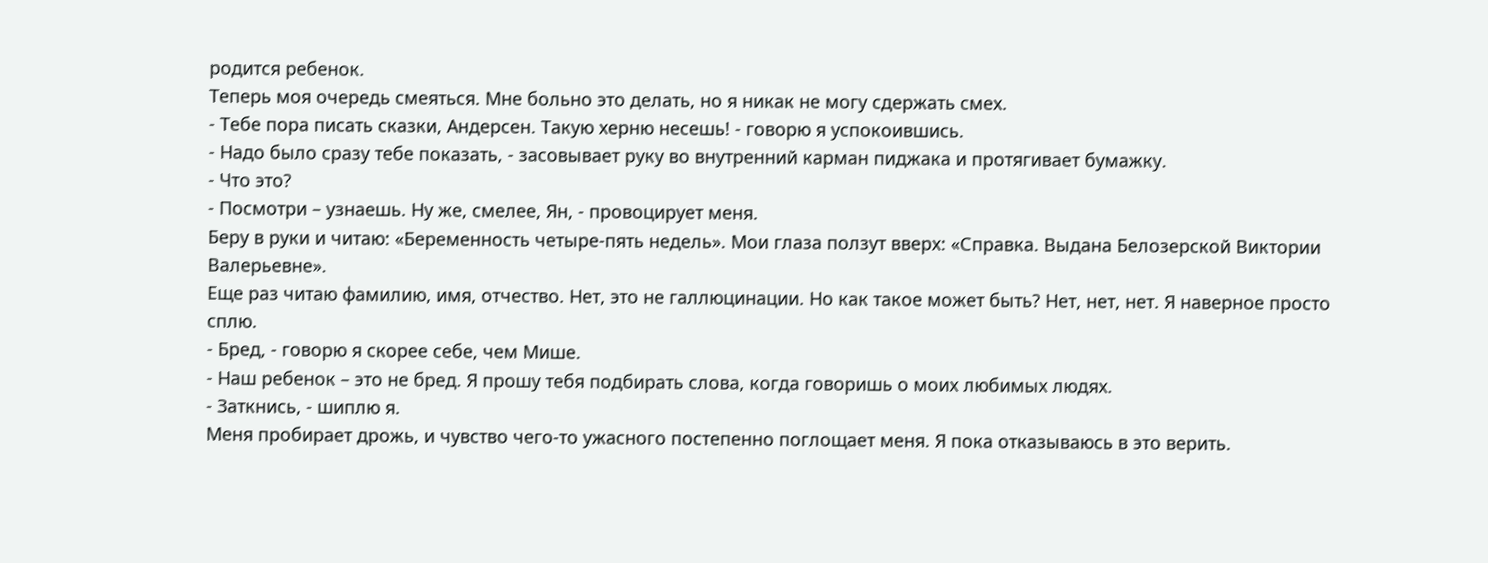родится ребенок.
Теперь моя очередь смеяться. Мне больно это делать, но я никак не могу сдержать смех.
- Тебе пора писать сказки, Андерсен. Такую херню несешь! - говорю я успокоившись.
- Надо было сразу тебе показать, - засовывает руку во внутренний карман пиджака и протягивает бумажку.
- Что это?
- Посмотри – узнаешь. Ну же, смелее, Ян, - провоцирует меня.
Беру в руки и читаю: «Беременность четыре-пять недель». Мои глаза ползут вверх: «Справка. Выдана Белозерской Виктории Валерьевне».
Еще раз читаю фамилию, имя, отчество. Нет, это не галлюцинации. Но как такое может быть? Нет, нет, нет. Я наверное просто сплю.
- Бред, - говорю я скорее себе, чем Мише.
- Наш ребенок – это не бред. Я прошу тебя подбирать слова, когда говоришь о моих любимых людях.
- Заткнись, - шиплю я.
Меня пробирает дрожь, и чувство чего-то ужасного постепенно поглощает меня. Я пока отказываюсь в это верить.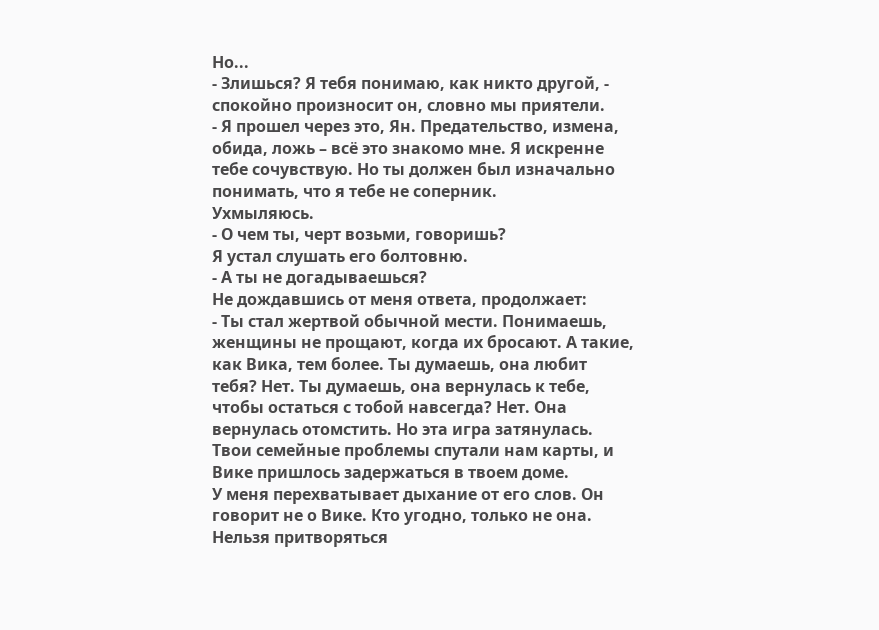Но...
- Злишься? Я тебя понимаю, как никто другой, - спокойно произносит он, словно мы приятели.
- Я прошел через это, Ян. Предательство, измена, обида, ложь – всё это знакомо мне. Я искренне тебе сочувствую. Но ты должен был изначально понимать, что я тебе не соперник.
Ухмыляюсь.
- О чем ты, черт возьми, говоришь?
Я устал слушать его болтовню.
- А ты не догадываешься?
Не дождавшись от меня ответа, продолжает:
- Ты стал жертвой обычной мести. Понимаешь, женщины не прощают, когда их бросают. А такие, как Вика, тем более. Ты думаешь, она любит тебя? Нет. Ты думаешь, она вернулась к тебе, чтобы остаться с тобой навсегда? Нет. Она вернулась отомстить. Но эта игра затянулась. Твои семейные проблемы спутали нам карты, и Вике пришлось задержаться в твоем доме.
У меня перехватывает дыхание от его слов. Он говорит не о Вике. Кто угодно, только не она. Нельзя притворяться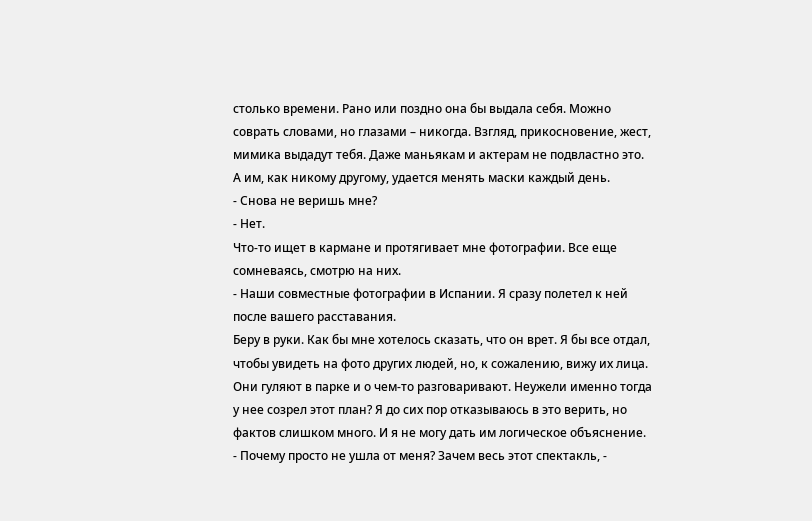столько времени. Рано или поздно она бы выдала себя. Можно соврать словами, но глазами – никогда. Взгляд, прикосновение, жест, мимика выдадут тебя. Даже маньякам и актерам не подвластно это. А им, как никому другому, удается менять маски каждый день.
- Снова не веришь мне?
- Нет.
Что-то ищет в кармане и протягивает мне фотографии. Все еще сомневаясь, смотрю на них.
- Наши совместные фотографии в Испании. Я сразу полетел к ней после вашего расставания.
Беру в руки. Как бы мне хотелось сказать, что он врет. Я бы все отдал, чтобы увидеть на фото других людей, но, к сожалению, вижу их лица. Они гуляют в парке и о чем-то разговаривают. Неужели именно тогда у нее созрел этот план? Я до сих пор отказываюсь в это верить, но фактов слишком много. И я не могу дать им логическое объяснение.
- Почему просто не ушла от меня? Зачем весь этот спектакль, -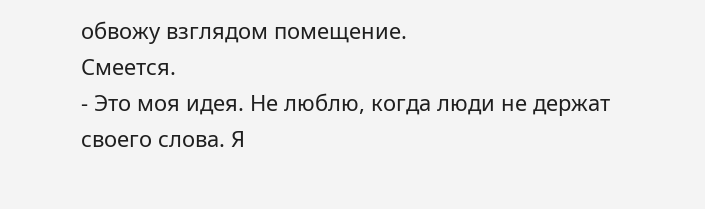обвожу взглядом помещение.
Смеется.
- Это моя идея. Не люблю, когда люди не держат своего слова. Я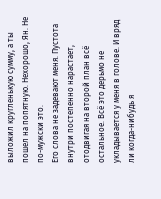выложил кругленькую сумму, а ты пошел на попятную. Нехорошо, Ян. Не по-мужски это.
Его слова не задевают меня. Пустота внутри постепенно нарастает, отодвигая на второй план всё остальное. Всё это дерьмо не укладывается у меня в голове. И вряд ли когда-нибудь я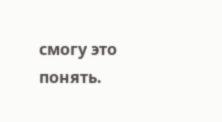смогу это понять.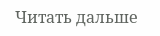Читать дальше